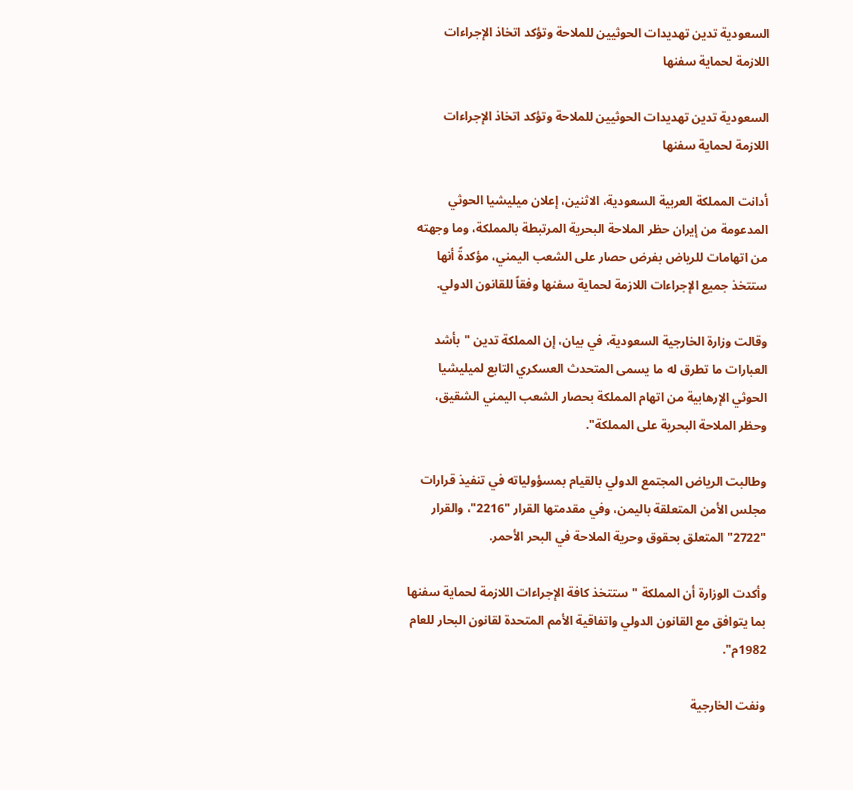السعودية تدين تهديدات الحوثيين للملاحة وتؤكد اتخاذ الإجراءات اللازمة لحماية سفنها

السعودية تدين تهديدات الحوثيين للملاحة وتؤكد اتخاذ الإجراءات اللازمة لحماية سفنها

أدانت المملكة العربية السعودية، الاثنين، إعلان ميليشيا الحوثي المدعومة من إيران حظر الملاحة البحرية المرتبطة بالمملكة، وما وجهته من اتهامات للرياض بفرض حصار على الشعب اليمني، مؤكدةً أنها ستتخذ جميع الإجراءات اللازمة لحماية سفنها وفقاً للقانون الدولي.

وقالت وزارة الخارجية السعودية، في بيان، إن المملكة تدين "بأشد العبارات ما تطرق له ما يسمى المتحدث العسكري التابع لميليشيا الحوثي الإرهابية من اتهام المملكة بحصار الشعب اليمني الشقيق، وحظر الملاحة البحرية على المملكة".

وطالبت الرياض المجتمع الدولي بالقيام بمسؤولياته في تنفيذ قرارات مجلس الأمن المتعلقة باليمن، وفي مقدمتها القرار "2216"، والقرار "2722" المتعلق بحقوق وحرية الملاحة في البحر الأحمر.

وأكدت الوزارة أن المملكة "ستتخذ كافة الإجراءات اللازمة لحماية سفنها بما يتوافق مع القانون الدولي واتفاقية الأمم المتحدة لقانون البحار للعام 1982م".

ونفت الخارجية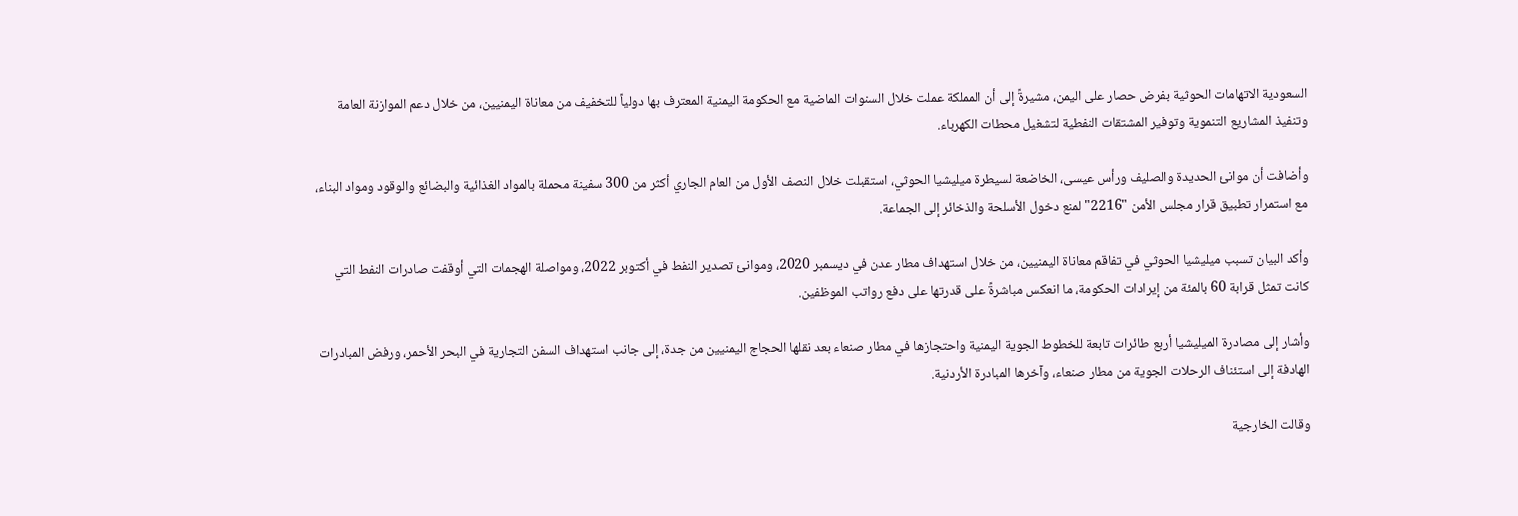السعودية الاتهامات الحوثية بفرض حصار على اليمن، مشيرةً إلى أن المملكة عملت خلال السنوات الماضية مع الحكومة اليمنية المعترف بها دولياً للتخفيف من معاناة اليمنيين، من خلال دعم الموازنة العامة وتنفيذ المشاريع التنموية وتوفير المشتقات النفطية لتشغيل محطات الكهرباء.

وأضافت أن موانئ الحديدة والصليف ورأس عيسى، الخاضعة لسيطرة ميليشيا الحوثي، استقبلت خلال النصف الأول من العام الجاري أكثر من 300 سفينة محملة بالمواد الغذائية والبضائع والوقود ومواد البناء، مع استمرار تطبيق قرار مجلس الأمن "2216" لمنع دخول الأسلحة والذخائر إلى الجماعة.

وأكد البيان تسبب ميليشيا الحوثي في تفاقم معاناة اليمنيين، من خلال استهداف مطار عدن في ديسمبر 2020، وموانئ تصدير النفط في أكتوبر 2022، ومواصلة الهجمات التي أوقفت صادرات النفط التي كانت تمثل قرابة 60 بالمئة من إيرادات الحكومة، ما انعكس مباشرةً على قدرتها على دفع رواتب الموظفين.

وأشار إلى مصادرة الميليشيا أربع طائرات تابعة للخطوط الجوية اليمنية واحتجازها في مطار صنعاء بعد نقلها الحجاج اليمنيين من جدة، إلى جانب استهداف السفن التجارية في البحر الأحمر، ورفض المبادرات الهادفة إلى استئناف الرحلات الجوية من مطار صنعاء، وآخرها المبادرة الأردنية.

وقالت الخارجية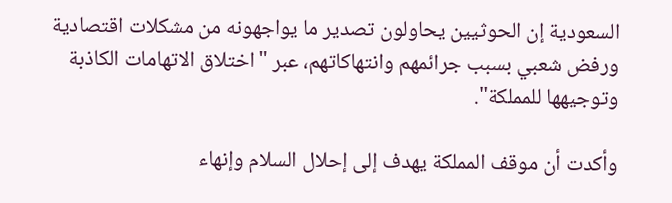السعودية إن الحوثيين يحاولون تصدير ما يواجهونه من مشكلات اقتصادية ورفض شعبي بسبب جرائمهم وانتهاكاتهم، عبر "اختلاق الاتهامات الكاذبة وتوجيهها للمملكة".

وأكدت أن موقف المملكة يهدف إلى إحلال السلام وإنهاء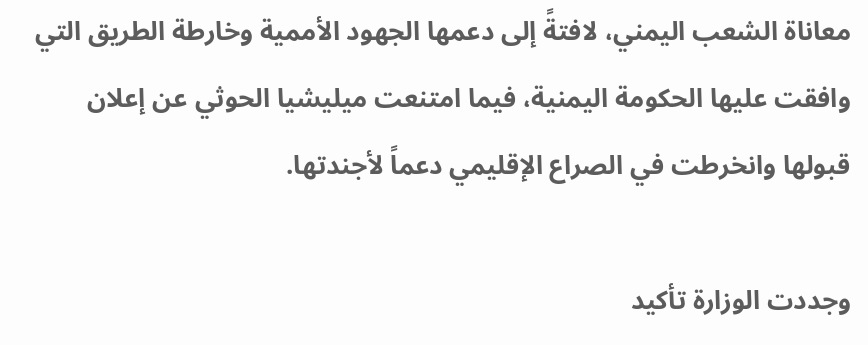معاناة الشعب اليمني، لافتةً إلى دعمها الجهود الأممية وخارطة الطريق التي وافقت عليها الحكومة اليمنية، فيما امتنعت ميليشيا الحوثي عن إعلان قبولها وانخرطت في الصراع الإقليمي دعماً لأجندتها.

وجددت الوزارة تأكيد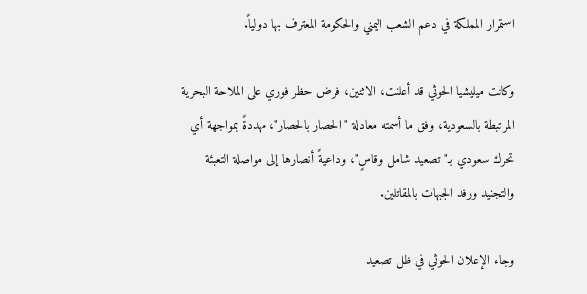استمرار المملكة في دعم الشعب اليمني والحكومة المعترف بها دولياً.

وكانت ميليشيا الحوثي قد أعلنت، الاثنين، فرض حظر فوري على الملاحة البحرية المرتبطة بالسعودية، وفق ما أسمته معادلة "الحصار بالحصار"، مهددةً بمواجهة أي تحرك سعودي بـ"تصعيد شامل وقاسٍ"، وداعيةً أنصارها إلى مواصلة التعبئة والتجنيد ورفد الجبهات بالمقاتلين.

وجاء الإعلان الحوثي في ظل تصعيد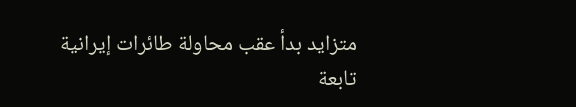متزايد بدأ عقب محاولة طائرات إيرانية تابعة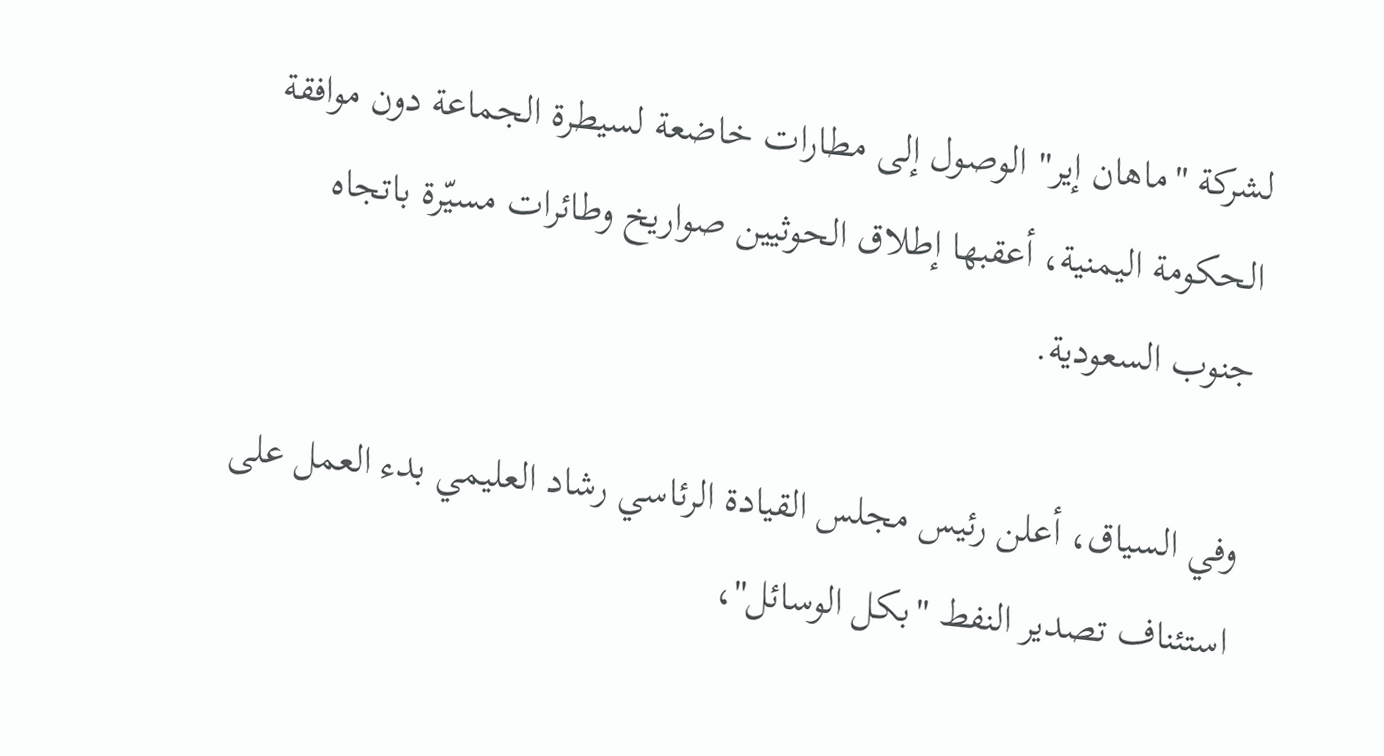لشركة "ماهان إير" الوصول إلى مطارات خاضعة لسيطرة الجماعة دون موافقة الحكومة اليمنية، أعقبها إطلاق الحوثيين صواريخ وطائرات مسيّرة باتجاه جنوب السعودية.

وفي السياق، أعلن رئيس مجلس القيادة الرئاسي رشاد العليمي بدء العمل على استئناف تصدير النفط "بكل الوسائل"،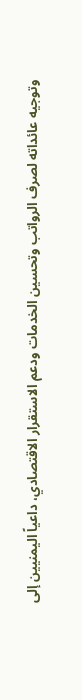وتوجيه عائداته لصرف الرواتب وتحسين الخدمات ودعم الاستقرار الاقتصادي، داعياً اليمنيين إلى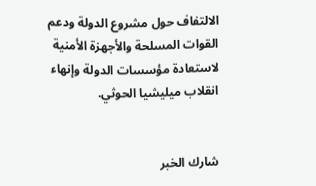الالتفاف حول مشروع الدولة ودعم القوات المسلحة والأجهزة الأمنية لاستعادة مؤسسات الدولة وإنهاء انقلاب ميليشيا الحوثي.


شارك الخبر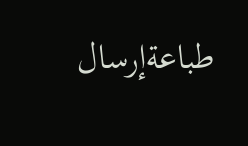طباعةإرسال